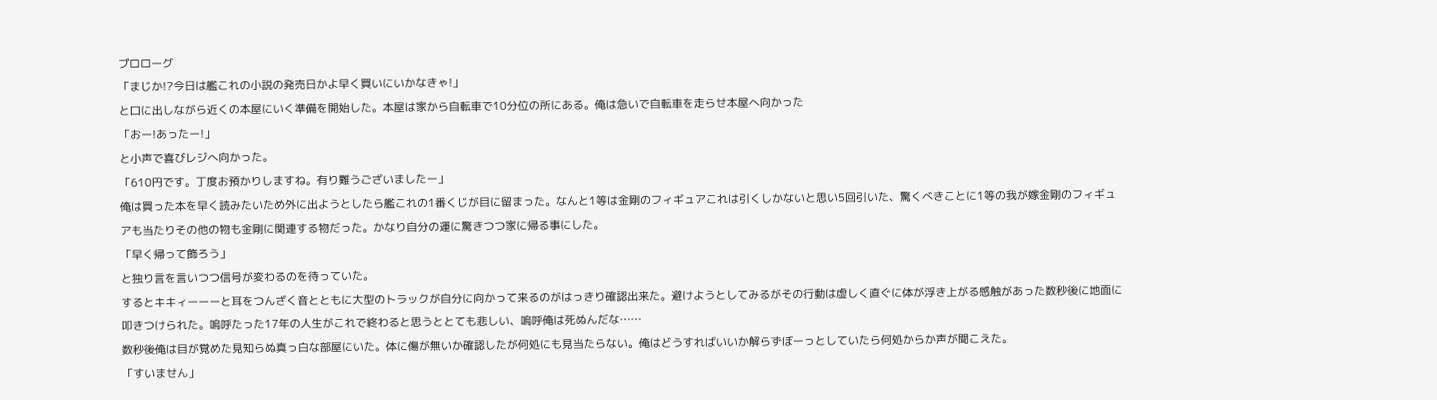プロローグ
「まじか!?今日は艦これの小説の発売日かよ早く買いにいかなきゃ!」
と口に出しながら近くの本屋にいく準備を開始した。本屋は家から自転車で10分位の所にある。俺は急いで自転車を走らせ本屋へ向かった
「おー!あったー!」
と小声で喜びレジへ向かった。
「610円です。丁度お預かりしますね。有り難うございましたー」
俺は買った本を早く読みたいため外に出ようとしたら艦これの1番くじが目に留まった。なんと1等は金剛のフィギュアこれは引くしかないと思い5回引いた、驚くべきことに1等の我が嫁金剛のフィギュアも当たりその他の物も金剛に関連する物だった。かなり自分の運に驚きつつ家に帰る事にした。
「早く帰って飾ろう」
と独り言を言いつつ信号が変わるのを待っていた。
するとキキィーーーと耳をつんざく音とともに大型のトラックが自分に向かって来るのがはっきり確認出来た。避けようとしてみるがその行動は虚しく直ぐに体が浮き上がる感触があった数秒後に地面に叩きつけられた。嗚呼たった17年の人生がこれで終わると思うととても悲しい、嗚呼俺は死ぬんだな……
数秒後俺は目が覚めた見知らぬ真っ白な部屋にいた。体に傷が無いか確認したが何処にも見当たらない。俺はどうすればいいか解らずぼーっとしていたら何処からか声が聞こえた。
「すいません」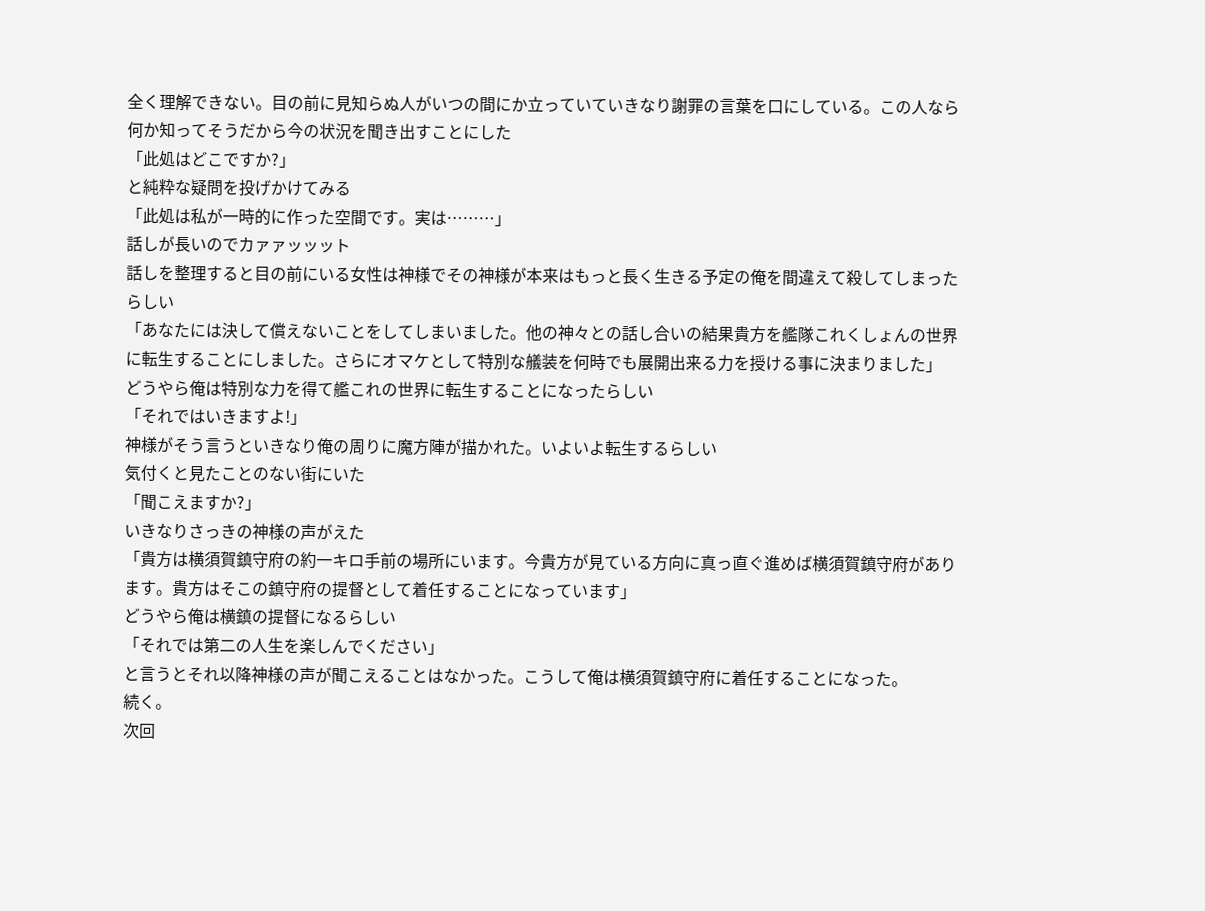全く理解できない。目の前に見知らぬ人がいつの間にか立っていていきなり謝罪の言葉を口にしている。この人なら何か知ってそうだから今の状況を聞き出すことにした
「此処はどこですか?」
と純粋な疑問を投げかけてみる
「此処は私が一時的に作った空間です。実は………」
話しが長いのでカァァッッット
話しを整理すると目の前にいる女性は神様でその神様が本来はもっと長く生きる予定の俺を間違えて殺してしまったらしい
「あなたには決して償えないことをしてしまいました。他の神々との話し合いの結果貴方を艦隊これくしょんの世界に転生することにしました。さらにオマケとして特別な艤装を何時でも展開出来る力を授ける事に決まりました」
どうやら俺は特別な力を得て艦これの世界に転生することになったらしい
「それではいきますよ!」
神様がそう言うといきなり俺の周りに魔方陣が描かれた。いよいよ転生するらしい
気付くと見たことのない街にいた
「聞こえますか?」
いきなりさっきの神様の声がえた
「貴方は横須賀鎮守府の約一キロ手前の場所にいます。今貴方が見ている方向に真っ直ぐ進めば横須賀鎮守府があります。貴方はそこの鎮守府の提督として着任することになっています」
どうやら俺は横鎮の提督になるらしい
「それでは第二の人生を楽しんでください」
と言うとそれ以降神様の声が聞こえることはなかった。こうして俺は横須賀鎮守府に着任することになった。
続く。
次回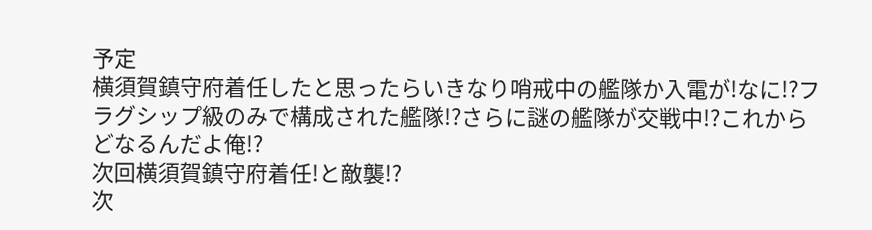予定
横須賀鎮守府着任したと思ったらいきなり哨戒中の艦隊か入電が!なに!?フラグシップ級のみで構成された艦隊!?さらに謎の艦隊が交戦中!?これからどなるんだよ俺!?
次回横須賀鎮守府着任!と敵襲!?
次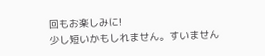回もお楽しみに!
少し短いかもしれません。すいません